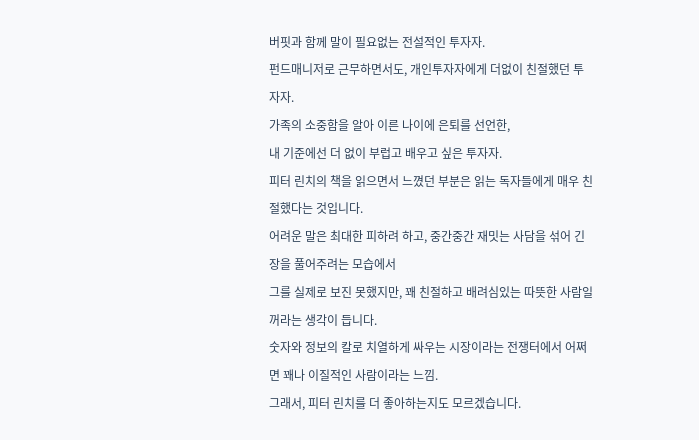버핏과 함께 말이 필요없는 전설적인 투자자.
펀드매니저로 근무하면서도, 개인투자자에게 더없이 친절했던 투자자.
가족의 소중함을 알아 이른 나이에 은퇴를 선언한,
내 기준에선 더 없이 부럽고 배우고 싶은 투자자.
피터 린치의 책을 읽으면서 느꼈던 부분은 읽는 독자들에게 매우 친절했다는 것입니다.
어려운 말은 최대한 피하려 하고, 중간중간 재밋는 사담을 섞어 긴장을 풀어주려는 모습에서
그를 실제로 보진 못했지만, 꽤 친절하고 배려심있는 따뜻한 사람일 꺼라는 생각이 듭니다.
숫자와 정보의 칼로 치열하게 싸우는 시장이라는 전쟁터에서 어쩌면 꽤나 이질적인 사람이라는 느낌.
그래서, 피터 린치를 더 좋아하는지도 모르겠습니다.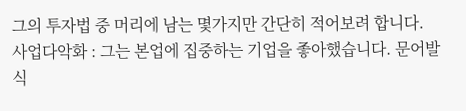그의 투자법 중 머리에 남는 몇가지만 간단히 적어보려 합니다.
사업다악화 : 그는 본업에 집중하는 기업을 좋아했습니다. 문어발식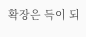확장은 득이 되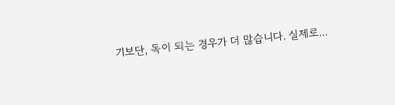기보단, 독이 되는 경우가 더 많습니다. 실제로...